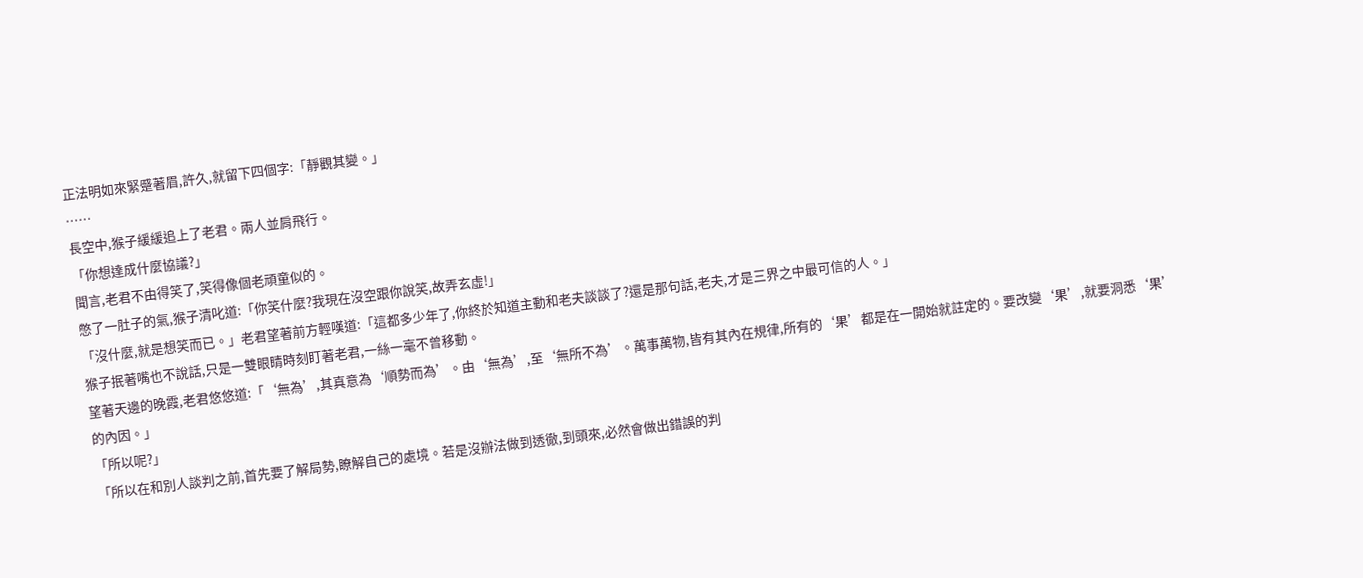正法明如來緊蹙著眉,許久,就留下四個字:「靜觀其變。」
……
長空中,猴子緩緩追上了老君。兩人並肩飛行。
「你想達成什麼協議?」
聞言,老君不由得笑了,笑得像個老頑童似的。
憋了一肚子的氣,猴子清叱道:「你笑什麼?我現在沒空跟你說笑,故弄玄虛!」
「沒什麼,就是想笑而已。」老君望著前方輕嘆道:「這都多少年了,你終於知道主動和老夫談談了?還是那句話,老夫,才是三界之中最可信的人。」
猴子抿著嘴也不說話,只是一雙眼睛時刻盯著老君,一絲一毫不曾移動。
望著天邊的晚霞,老君悠悠道:「‘無為’,其真意為‘順勢而為’。由‘無為’,至‘無所不為’。萬事萬物,皆有其內在規律,所有的‘果’都是在一開始就註定的。要改變‘果’,就要洞悉‘果’的內因。」
「所以呢?」
「所以在和別人談判之前,首先要了解局勢,瞭解自己的處境。若是沒辦法做到透徹,到頭來,必然會做出錯誤的判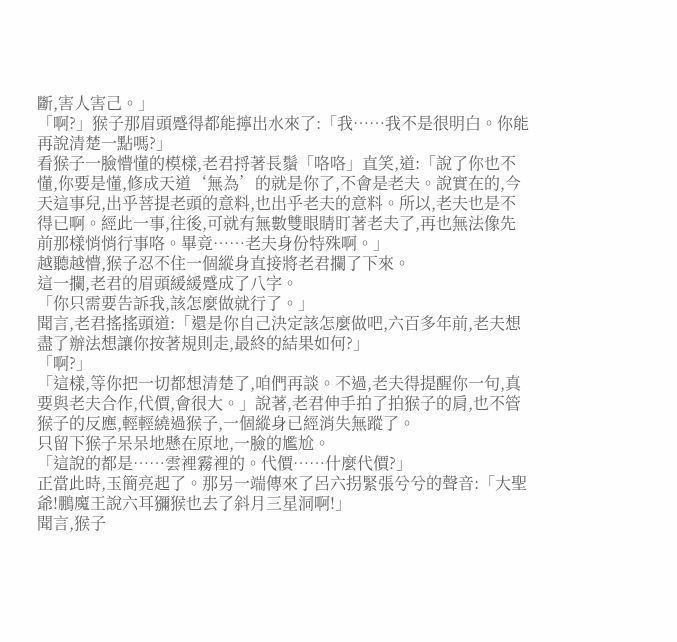斷,害人害己。」
「啊?」猴子那眉頭蹙得都能擰出水來了:「我……我不是很明白。你能再說清楚一點嗎?」
看猴子一臉懵懂的模樣,老君捋著長鬚「咯咯」直笑,道:「說了你也不懂,你要是懂,修成天道‘無為’的就是你了,不會是老夫。說實在的,今天這事兒,出乎菩提老頭的意料,也出乎老夫的意料。所以,老夫也是不得已啊。經此一事,往後,可就有無數雙眼睛盯著老夫了,再也無法像先前那樣悄悄行事咯。畢竟……老夫身份特殊啊。」
越聽越懵,猴子忍不住一個縱身直接將老君攔了下來。
這一攔,老君的眉頭緩緩蹙成了八字。
「你只需要告訴我,該怎麼做就行了。」
聞言,老君搖搖頭道:「還是你自己決定該怎麼做吧,六百多年前,老夫想盡了辦法想讓你按著規則走,最終的結果如何?」
「啊?」
「這樣,等你把一切都想清楚了,咱們再談。不過,老夫得提醒你一句,真要與老夫合作,代價,會很大。」說著,老君伸手拍了拍猴子的肩,也不管猴子的反應,輕輕繞過猴子,一個縱身已經消失無蹤了。
只留下猴子呆呆地懸在原地,一臉的尷尬。
「這說的都是……雲裡霧裡的。代價……什麼代價?」
正當此時,玉簡亮起了。那另一端傳來了呂六拐緊張兮兮的聲音:「大聖爺!鵬魔王說六耳獼猴也去了斜月三星洞啊!」
聞言,猴子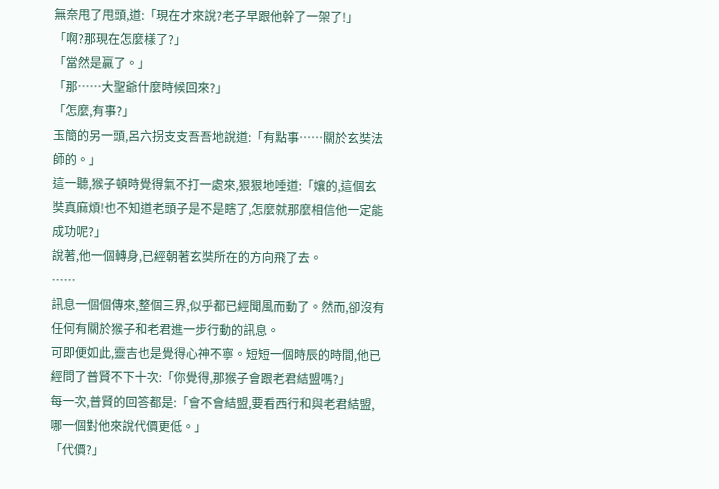無奈甩了甩頭,道:「現在才來說?老子早跟他幹了一架了!」
「啊?那現在怎麼樣了?」
「當然是贏了。」
「那……大聖爺什麼時候回來?」
「怎麼,有事?」
玉簡的另一頭,呂六拐支支吾吾地說道:「有點事……關於玄奘法師的。」
這一聽,猴子頓時覺得氣不打一處來,狠狠地唾道:「孃的,這個玄奘真麻煩!也不知道老頭子是不是瞎了,怎麼就那麼相信他一定能成功呢?」
說著,他一個轉身,已經朝著玄奘所在的方向飛了去。
……
訊息一個個傳來,整個三界,似乎都已經聞風而動了。然而,卻沒有任何有關於猴子和老君進一步行動的訊息。
可即便如此,靈吉也是覺得心神不寧。短短一個時辰的時間,他已經問了普賢不下十次:「你覺得,那猴子會跟老君結盟嗎?」
每一次,普賢的回答都是:「會不會結盟,要看西行和與老君結盟,哪一個對他來說代價更低。」
「代價?」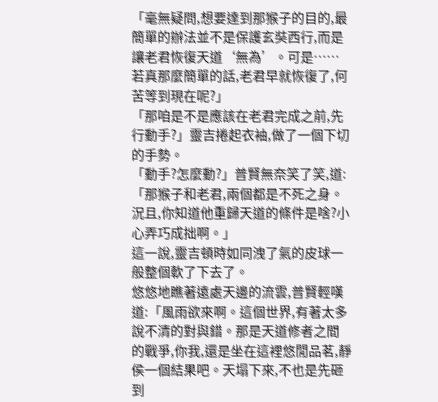「毫無疑問,想要達到那猴子的目的,最簡單的辦法並不是保護玄奘西行,而是讓老君恢復天道‘無為’。可是……若真那麼簡單的話,老君早就恢復了,何苦等到現在呢?」
「那咱是不是應該在老君完成之前,先行動手?」靈吉捲起衣袖,做了一個下切的手勢。
「動手?怎麼動?」普賢無奈笑了笑,道:「那猴子和老君,兩個都是不死之身。況且,你知道他重歸天道的條件是啥?小心弄巧成拙啊。」
這一說,靈吉頓時如同洩了氣的皮球一般整個軟了下去了。
悠悠地瞧著遠處天邊的流雲,普賢輕嘆道:「風雨欲來啊。這個世界,有著太多說不清的對與錯。那是天道修者之間的戰爭,你我,還是坐在這裡悠閒品茗,靜侯一個結果吧。天塌下來,不也是先砸到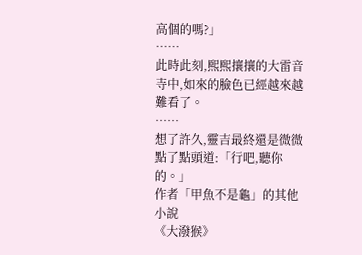高個的嗎?」
……
此時此刻,熙熙攘攘的大雷音寺中,如來的臉色已經越來越難看了。
……
想了許久,靈吉最終還是微微點了點頭道:「行吧,聽你的。」
作者「甲魚不是龜」的其他小說
《大潑猴》